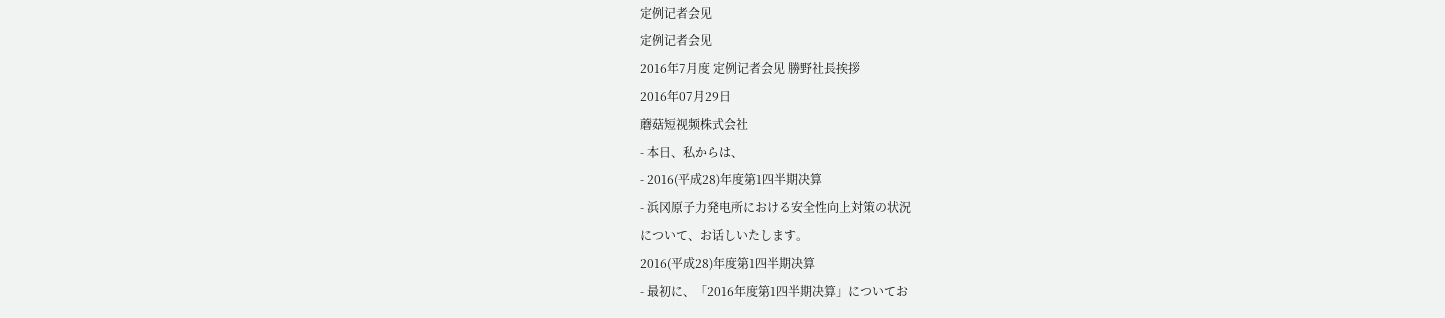定例记者会见
定例记者会见
2016年7月度 定例记者会见 勝野社長挨拶
2016年07月29日
蘑菇短视频株式会社
- 本日、私からは、
- 2016(平成28)年度第1四半期决算
- 浜冈原子力発电所における安全性向上対策の状況
について、お话しいたします。
2016(平成28)年度第1四半期决算
- 最初に、「2016年度第1四半期决算」についてお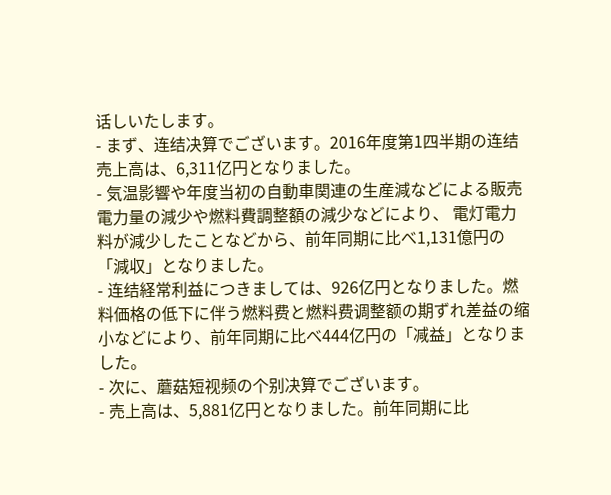话しいたします。
- まず、连结决算でございます。2016年度第1四半期の连结売上高は、6,311亿円となりました。
- 気温影響や年度当初の自動車関連の生産減などによる販売電力量の減少や燃料費調整額の減少などにより、 電灯電力料が減少したことなどから、前年同期に比べ1,131億円の「減収」となりました。
- 连结経常利益につきましては、926亿円となりました。燃料価格の低下に伴う燃料费と燃料费调整额の期ずれ差益の缩小などにより、前年同期に比べ444亿円の「减益」となりました。
- 次に、蘑菇短视频の个别决算でございます。
- 売上高は、5,881亿円となりました。前年同期に比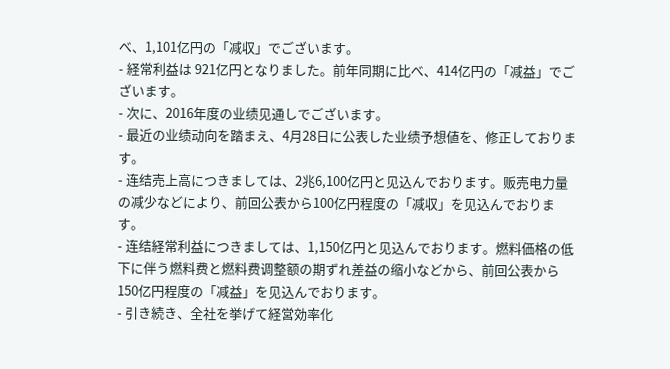べ、1,101亿円の「减収」でございます。
- 経常利益は 921亿円となりました。前年同期に比べ、414亿円の「减益」でございます。
- 次に、2016年度の业绩见通しでございます。
- 最近の业绩动向を踏まえ、4月28日に公表した业绩予想値を、修正しております。
- 连结売上高につきましては、2兆6,100亿円と见込んでおります。贩売电力量の减少などにより、前回公表から100亿円程度の「减収」を见込んでおります。
- 连结経常利益につきましては、1,150亿円と见込んでおります。燃料価格の低下に伴う燃料费と燃料费调整额の期ずれ差益の缩小などから、前回公表から150亿円程度の「减益」を见込んでおります。
- 引き続き、全社を挙げて経営効率化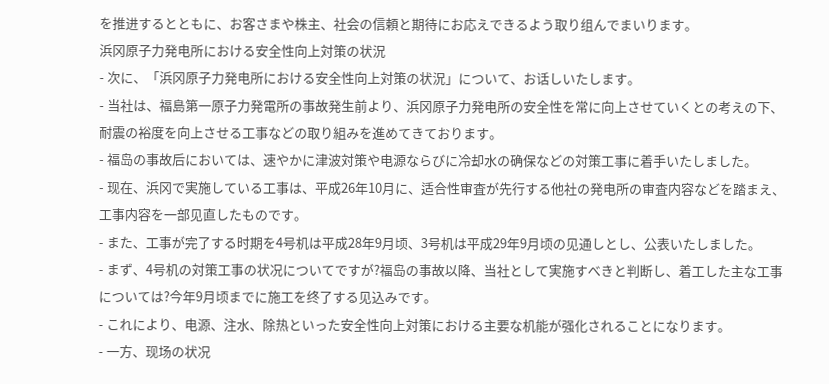を推进するとともに、お客さまや株主、社会の信頼と期待にお応えできるよう取り组んでまいります。
浜冈原子力発电所における安全性向上対策の状況
- 次に、「浜冈原子力発电所における安全性向上対策の状況」について、お话しいたします。
- 当社は、福島第一原子力発電所の事故発生前より、浜冈原子力発电所の安全性を常に向上させていくとの考えの下、耐震の裕度を向上させる工事などの取り組みを進めてきております。
- 福岛の事故后においては、速やかに津波対策や电源ならびに冷却水の确保などの対策工事に着手いたしました。
- 现在、浜冈で実施している工事は、平成26年10月に、适合性审査が先行する他社の発电所の审査内容などを踏まえ、工事内容を一部见直したものです。
- また、工事が完了する时期を4号机は平成28年9月顷、3号机は平成29年9月顷の见通しとし、公表いたしました。
- まず、4号机の対策工事の状况についてですが?福岛の事故以降、当社として実施すべきと判断し、着工した主な工事については?今年9月顷までに施工を终了する见込みです。
- これにより、电源、注水、除热といった安全性向上対策における主要な机能が强化されることになります。
- 一方、现场の状况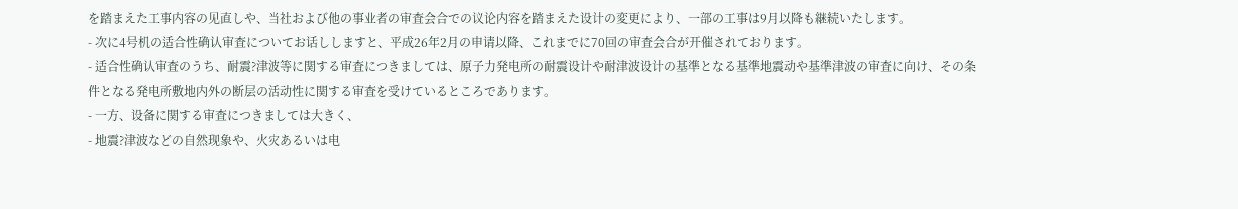を踏まえた工事内容の见直しや、当社および他の事业者の审査会合での议论内容を踏まえた设计の変更により、一部の工事は9月以降も継続いたします。
- 次に4号机の适合性确认审査についてお话ししますと、平成26年2月の申请以降、これまでに70回の审査会合が开催されております。
- 适合性确认审査のうち、耐震?津波等に関する审査につきましては、原子力発电所の耐震设计や耐津波设计の基準となる基準地震动や基準津波の审査に向け、その条件となる発电所敷地内外の断层の活动性に関する审査を受けているところであります。
- 一方、设备に関する审査につきましては大きく、
- 地震?津波などの自然现象や、火灾あるいは电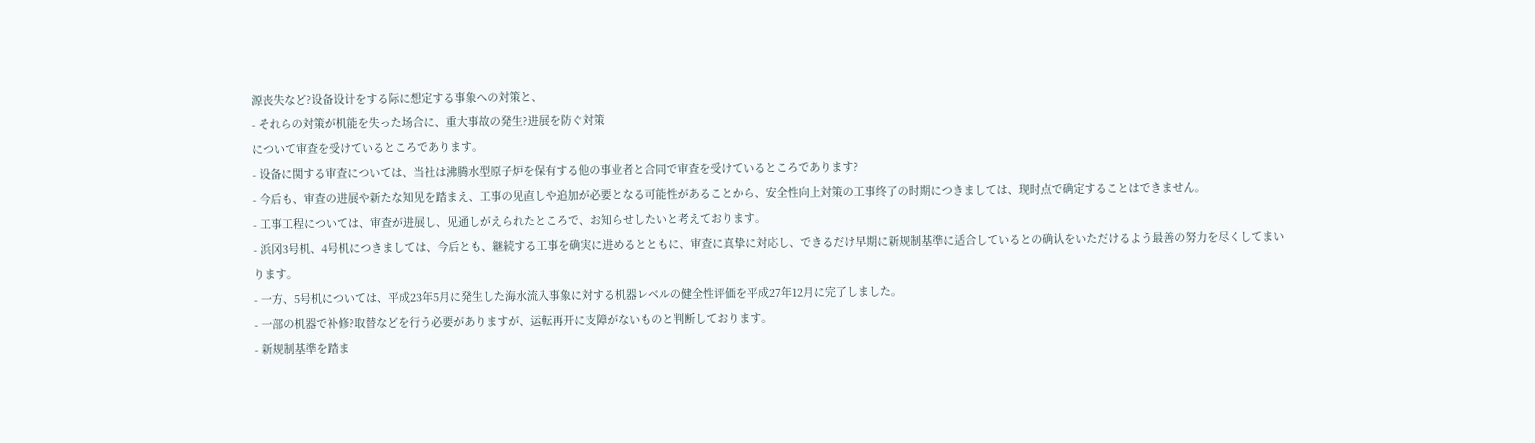源丧失など?设备设计をする际に想定する事象への対策と、
- それらの対策が机能を失った场合に、重大事故の発生?进展を防ぐ対策
について审査を受けているところであります。
- 设备に関する审査については、当社は沸腾水型原子炉を保有する他の事业者と合同で审査を受けているところであります?
- 今后も、审査の进展や新たな知见を踏まえ、工事の见直しや追加が必要となる可能性があることから、安全性向上対策の工事终了の时期につきましては、现时点で确定することはできません。
- 工事工程については、审査が进展し、见通しがえられたところで、お知らせしたいと考えております。
- 浜冈3号机、4号机につきましては、今后とも、継続する工事を确実に进めるとともに、审査に真挚に対応し、できるだけ早期に新规制基準に适合しているとの确认をいただけるよう最善の努力を尽くしてまいります。
- 一方、5号机については、平成23年5月に発生した海水流入事象に対する机器レベルの健全性评価を平成27年12月に完了しました。
- 一部の机器で补修?取替などを行う必要がありますが、运転再开に支障がないものと判断しております。
- 新规制基準を踏ま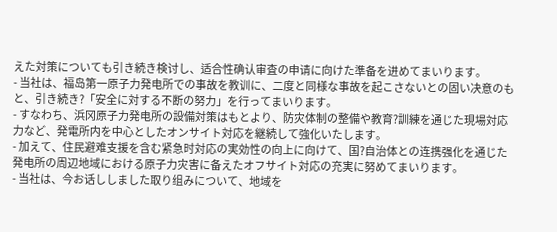えた対策についても引き続き検讨し、适合性确认审査の申请に向けた準备を进めてまいります。
- 当社は、福岛第一原子力発电所での事故を教训に、二度と同様な事故を起こさないとの固い决意のもと、引き続き?「安全に対する不断の努力」を行ってまいります。
- すなわち、浜冈原子力発电所の設備対策はもとより、防灾体制の整備や教育?訓練を通じた現場対応力など、発電所内を中心としたオンサイト対応を継続して強化いたします。
- 加えて、住民避难支援を含む紧急时対応の実効性の向上に向けて、国?自治体との连携强化を通じた発电所の周辺地域における原子力灾害に备えたオフサイト対応の充実に努めてまいります。
- 当社は、今お话ししました取り组みについて、地域を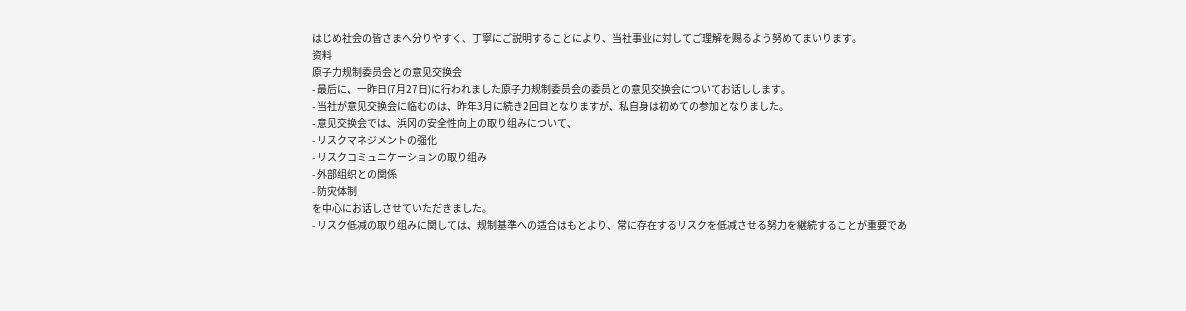はじめ社会の皆さまへ分りやすく、丁寧にご説明することにより、当社事业に対してご理解を赐るよう努めてまいります。
资料
原子力规制委员会との意见交换会
- 最后に、一昨日(7月27日)に行われました原子力规制委员会の委员との意见交换会についてお话しします。
- 当社が意见交换会に临むのは、昨年3月に続き2回目となりますが、私自身は初めての参加となりました。
- 意见交换会では、浜冈の安全性向上の取り组みについて、
- リスクマネジメントの强化
- リスクコミュニケーションの取り组み
- 外部组织との関係
- 防灾体制
を中心にお话しさせていただきました。
- リスク低减の取り组みに関しては、规制基準への适合はもとより、常に存在するリスクを低减させる努力を継続することが重要であ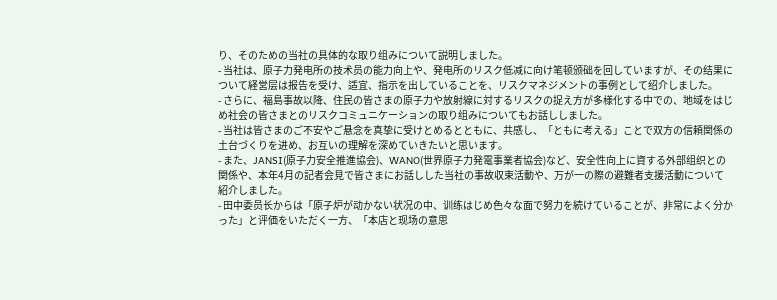り、そのための当社の具体的な取り组みについて説明しました。
- 当社は、原子力発电所の技术员の能力向上や、発电所のリスク低减に向け笔顿颁础を回していますが、その结果について経営层は报告を受け、适宜、指示を出していることを、リスクマネジメントの事例として绍介しました。
- さらに、福島事故以降、住民の皆さまの原子力や放射線に対するリスクの捉え方が多様化する中での、地域をはじめ社会の皆さまとのリスクコミュニケーションの取り组みについてもお話ししました。
- 当社は皆さまのご不安やご悬念を真挚に受けとめるとともに、共感し、「ともに考える」ことで双方の信頼関係の土台づくりを进め、お互いの理解を深めていきたいと思います。
- また、JANSI(原子力安全推進協会)、WANO(世界原子力発電事業者協会)など、安全性向上に資する外部组织との関係や、本年4月の記者会見で皆さまにお話しした当社の事故収束活動や、万が一の際の避難者支援活動について紹介しました。
- 田中委员长からは「原子炉が动かない状况の中、训练はじめ色々な面で努力を続けていることが、非常によく分かった」と评価をいただく一方、「本店と现场の意思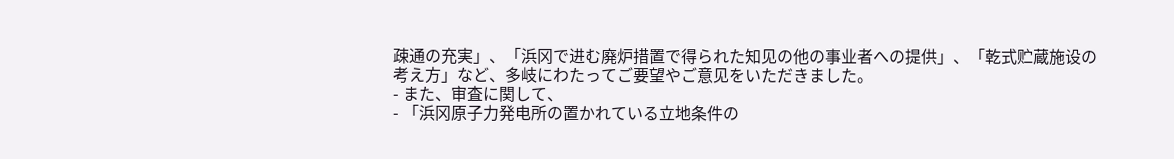疎通の充実」、「浜冈で进む廃炉措置で得られた知见の他の事业者への提供」、「乾式贮蔵施设の考え方」など、多岐にわたってご要望やご意见をいただきました。
- また、审査に関して、
- 「浜冈原子力発电所の置かれている立地条件の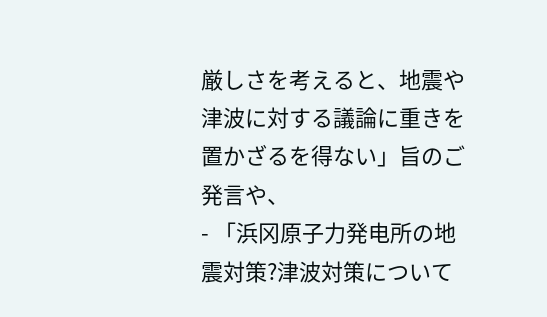厳しさを考えると、地震や津波に対する議論に重きを置かざるを得ない」旨のご発言や、
- 「浜冈原子力発电所の地震対策?津波対策について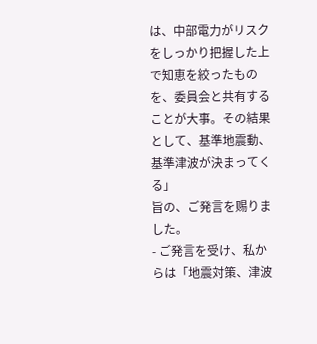は、中部電力がリスクをしっかり把握した上で知恵を絞ったものを、委員会と共有することが大事。その結果として、基準地震動、基準津波が決まってくる」
旨の、ご発言を赐りました。
- ご発言を受け、私からは「地震対策、津波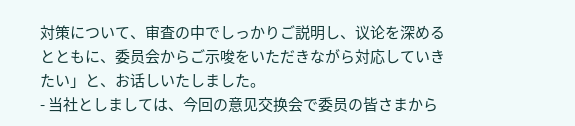対策について、审査の中でしっかりご説明し、议论を深めるとともに、委员会からご示唆をいただきながら対応していきたい」と、お话しいたしました。
- 当社としましては、今回の意见交换会で委员の皆さまから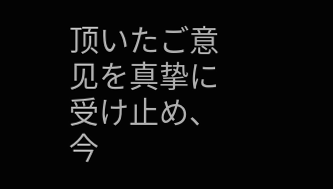顶いたご意见を真挚に受け止め、今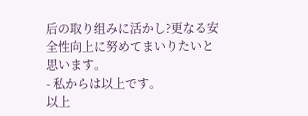后の取り组みに活かし?更なる安全性向上に努めてまいりたいと思います。
- 私からは以上です。
以上